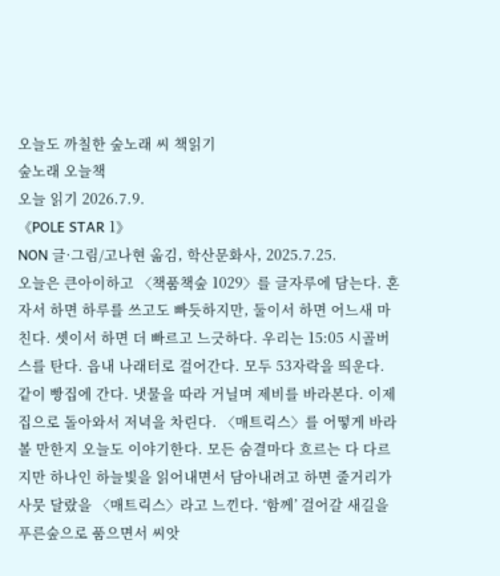오늘도 까칠한 숲노래 씨 책읽기
숲노래 오늘책
오늘 읽기 2026.7.9.
《POLE STAR 1》
NON 글·그림/고나현 옮김, 학산문화사, 2025.7.25.
오늘은 큰아이하고 〈책품책숲 1029〉를 글자루에 담는다. 혼자서 하면 하루를 쓰고도 빠듯하지만, 둘이서 하면 어느새 마친다. 셋이서 하면 더 빠르고 느긋하다. 우리는 15:05 시골버스를 탄다. 읍내 나래터로 걸어간다. 모두 53자락을 띄운다. 같이 빵집에 간다. 냇물을 따라 거닐며 제비를 바라본다. 이제 집으로 돌아와서 저녁을 차린다. 〈매트릭스〉를 어떻게 바라볼 만한지 오늘도 이야기한다. 모든 숨결마다 흐르는 다 다르지만 하나인 하늘빛을 읽어내면서 담아내려고 하면 줄거리가 사뭇 달랐을 〈매트릭스〉라고 느낀다. ‘함께’ 걸어갈 새길을 푸른숲으로 품으면서 씨앗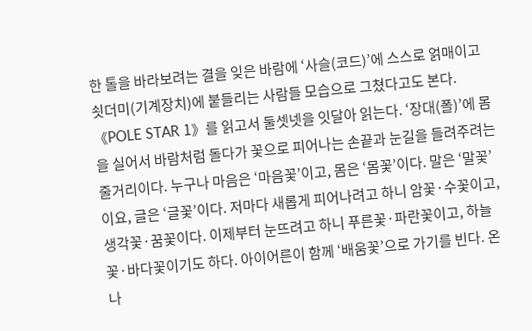한 톨을 바라보려는 결을 잊은 바람에 ‘사슬(코드)’에 스스로 얽매이고 쇳더미(기계장치)에 붙들리는 사람들 모습으로 그쳤다고도 본다. 《POLE STAR 1》를 읽고서 둘셋넷을 잇달아 읽는다. ‘장대(폴)’에 몸을 실어서 바람처럼 돌다가 꽃으로 피어나는 손끝과 눈길을 들려주려는 줄거리이다. 누구나 마음은 ‘마음꽃’이고, 몸은 ‘몸꽃’이다. 말은 ‘말꽃’이요, 글은 ‘글꽃’이다. 저마다 새롭게 피어나려고 하니 암꽃·수꽃이고, 생각꽃·꿈꽃이다. 이제부터 눈뜨려고 하니 푸른꽃·파란꽃이고, 하늘꽃·바다꽃이기도 하다. 아이어른이 함께 ‘배움꽃’으로 가기를 빈다. 온나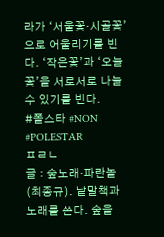라가 ‘서울꽃·시골꽃’으로 어울리기를 빈다. ‘작은꽃’과 ‘오늘꽃’을 서로서로 나눌 수 있기를 빈다.
#폴스타 #NON #POLESTAR
ㅍㄹㄴ
글 : 숲노래·파란놀(최종규). 낱말책과 노래를 쓴다. 숲을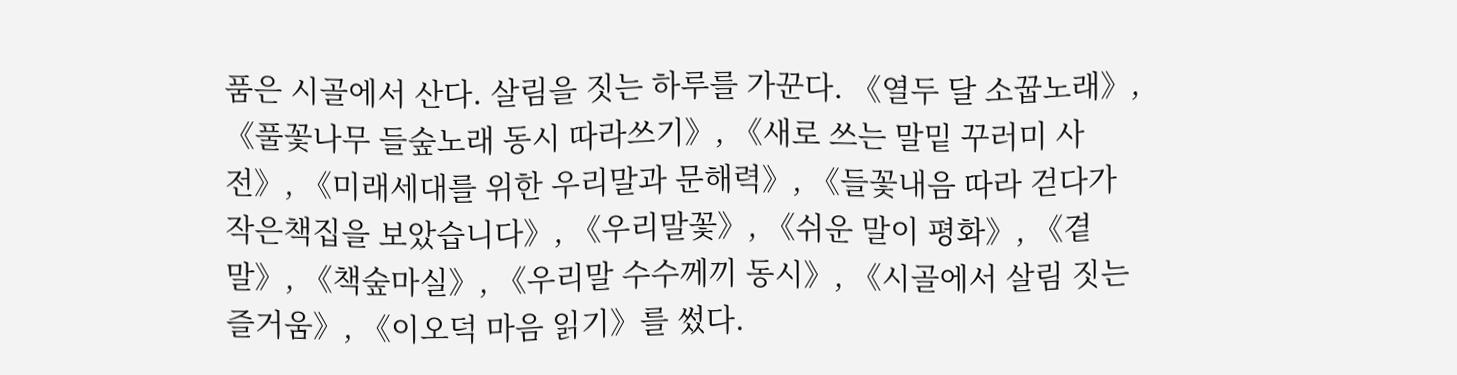품은 시골에서 산다. 살림을 짓는 하루를 가꾼다. 《열두 달 소꿉노래》, 《풀꽃나무 들숲노래 동시 따라쓰기》, 《새로 쓰는 말밑 꾸러미 사전》, 《미래세대를 위한 우리말과 문해력》, 《들꽃내음 따라 걷다가 작은책집을 보았습니다》, 《우리말꽃》, 《쉬운 말이 평화》, 《곁말》, 《책숲마실》, 《우리말 수수께끼 동시》, 《시골에서 살림 짓는 즐거움》, 《이오덕 마음 읽기》를 썼다.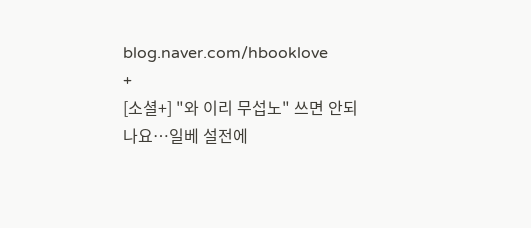blog.naver.com/hbooklove
+
[소셜+] "와 이리 무섭노" 쓰면 안되나요…일베 설전에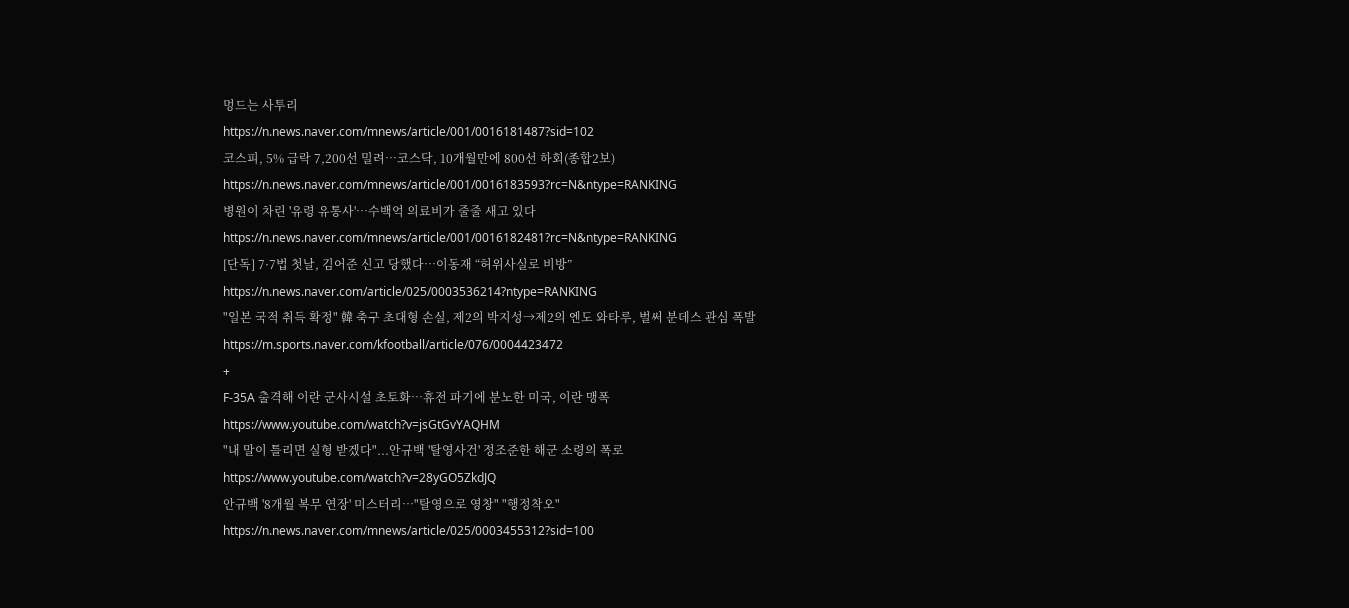멍드는 사투리
https://n.news.naver.com/mnews/article/001/0016181487?sid=102
코스피, 5% 급락 7,200선 밀려…코스닥, 10개월만에 800선 하회(종합2보)
https://n.news.naver.com/mnews/article/001/0016183593?rc=N&ntype=RANKING
병원이 차린 '유령 유통사'…수백억 의료비가 줄줄 새고 있다
https://n.news.naver.com/mnews/article/001/0016182481?rc=N&ntype=RANKING
[단독] 7·7법 첫날, 김어준 신고 당했다…이동재 “허위사실로 비방”
https://n.news.naver.com/article/025/0003536214?ntype=RANKING
"일본 국적 취득 확정" 韓 축구 초대형 손실, 제2의 박지성→제2의 엔도 와타루, 벌써 분데스 관심 폭발
https://m.sports.naver.com/kfootball/article/076/0004423472
+
F-35A 출격해 이란 군사시설 초토화…휴전 파기에 분노한 미국, 이란 맹폭
https://www.youtube.com/watch?v=jsGtGvYAQHM
"내 말이 틀리면 실형 받겠다"...안규백 '탈영사건' 정조준한 해군 소령의 폭로
https://www.youtube.com/watch?v=28yGO5ZkdJQ
안규백 '8개월 복무 연장' 미스터리…"탈영으로 영창" "행정착오"
https://n.news.naver.com/mnews/article/025/0003455312?sid=100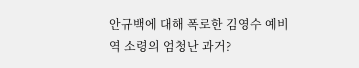안규백에 대해 폭로한 김영수 예비역 소령의 엄청난 과거?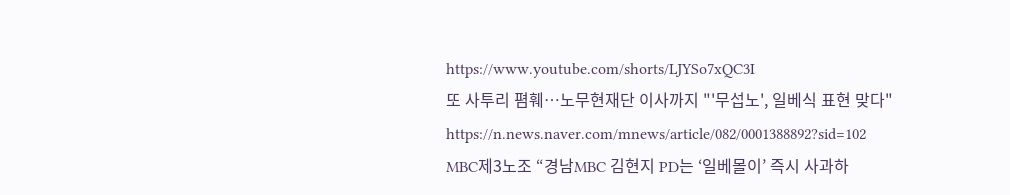https://www.youtube.com/shorts/LJYSo7xQC3I
또 사투리 폄훼…노무현재단 이사까지 "'무섭노', 일베식 표현 맞다"
https://n.news.naver.com/mnews/article/082/0001388892?sid=102
MBC제3노조 “경남MBC 김현지 PD는 ‘일베몰이’ 즉시 사과하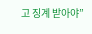고 징계 받아야”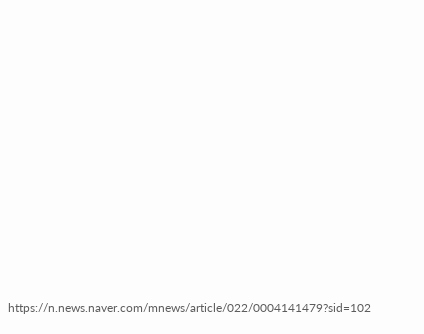https://n.news.naver.com/mnews/article/022/0004141479?sid=102